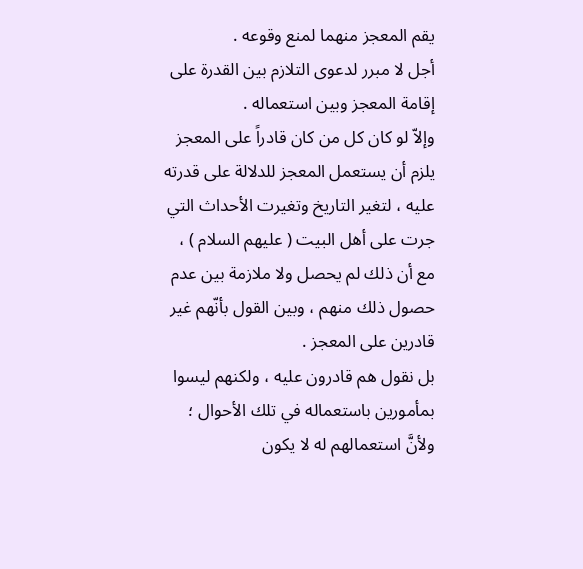يقم المعجز منهما لمنع وقوعه .
أجل لا مبرر لدعوى التلازم بين القدرة على إقامة المعجز وبين استعماله .
وإلاّ لو كان كل من كان قادراً على المعجز يلزم أن يستعمل المعجز للدلالة على قدرته عليه ، لتغير التاريخ وتغيرت الأحداث التي جرت على أهل البيت ( عليهم السلام ) ، مع أن ذلك لم يحصل ولا ملازمة بين عدم حصول ذلك منهم ، وبين القول بأنّهم غير قادرين على المعجز .
بل نقول هم قادرون عليه ، ولكنهم ليسوا بمأمورين باستعماله في تلك الأحوال ؛ ولأنَّ استعمالهم له لا يكون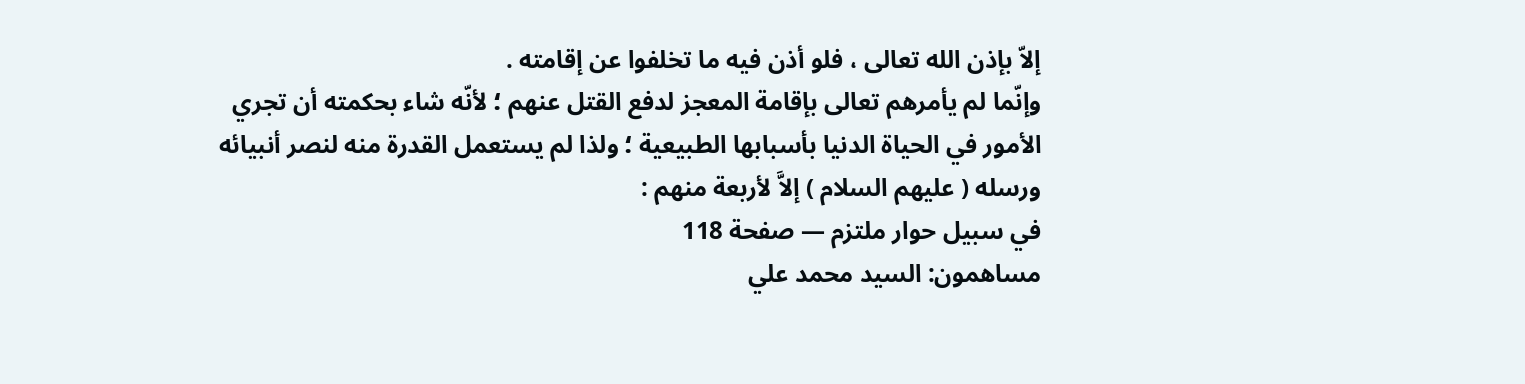إلاّ بإذن الله تعالى ، فلو أذن فيه ما تخلفوا عن إقامته .
وإنّما لم يأمرهم تعالى بإقامة المعجز لدفع القتل عنهم ؛ لأنّه شاء بحكمته أن تجري الأمور في الحياة الدنيا بأسبابها الطبيعية ؛ ولذا لم يستعمل القدرة منه لنصر أنبيائه ورسله ( عليهم السلام ) إلاَّ لأربعة منهم :
في سبيل حوار ملتزم — صفحة 118
مساهمون: السيد محمد علي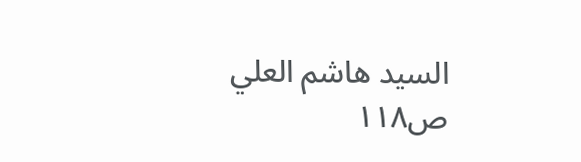السيد هاشم العلي
ص١١٨